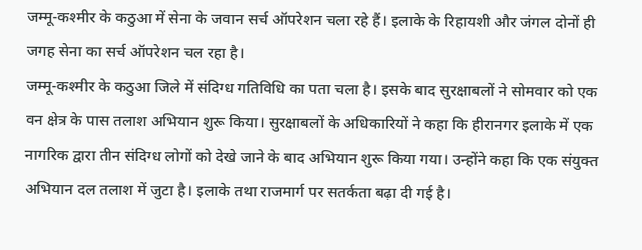जम्मू-कश्मीर के कठुआ में सेना के जवान सर्च ऑपरेशन चला रहे हैं। इलाके के रिहायशी और जंगल दोनों ही जगह सेना का सर्च ऑपरेशन चल रहा है।
जम्मू-कश्मीर के कठुआ जिले में संदिग्ध गतिविधि का पता चला है। इसके बाद सुरक्षाबलों ने सोमवार को एक वन क्षेत्र के पास तलाश अभियान शुरू किया। सुरक्षाबलों के अधिकारियों ने कहा कि हीरानगर इलाके में एक नागरिक द्वारा तीन संदिग्ध लोगों को देखे जाने के बाद अभियान शुरू किया गया। उन्होंने कहा कि एक संयुक्त अभियान दल तलाश में जुटा है। इलाके तथा राजमार्ग पर सतर्कता बढ़ा दी गई है।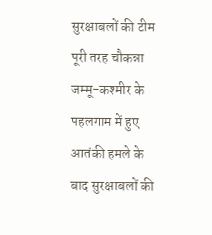सुरक्षाबलों की टीम पूरी तरह चौकन्ना
जम्मू-कश्मीर के पहलगाम में हुए आतंकी हमले के बाद सुरक्षाबलों की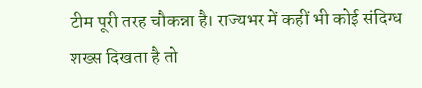टीम पूरी तरह चौकन्ना है। राज्यभर में कहीं भी कोई संदिग्ध शख्स दिखता है तो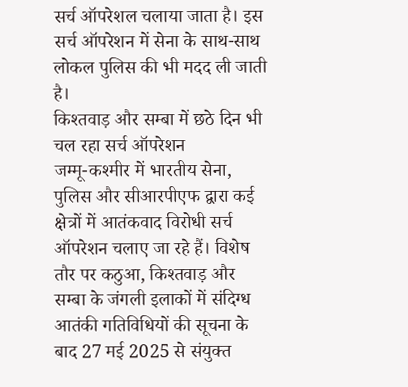सर्च ऑपरेशल चलाया जाता है। इस सर्च ऑपरेशन में सेना के साथ-साथ लोकल पुलिस की भी मदद ली जाती है।
किश्तवाड़ और सम्बा में छठे दिन भी चल रहा सर्च ऑपरेशन
जम्मू-कश्मीर में भारतीय सेना, पुलिस और सीआरपीएफ द्वारा कई क्षेत्रों में आतंकवाद विरोधी सर्च ऑपरेशन चलाए जा रहे हैं। विशेष तौर पर कठुआ, किश्तवाड़ और सम्बा के जंगली इलाकों में संदिग्ध आतंकी गतिविधियों की सूचना के बाद 27 मई 2025 से संयुक्त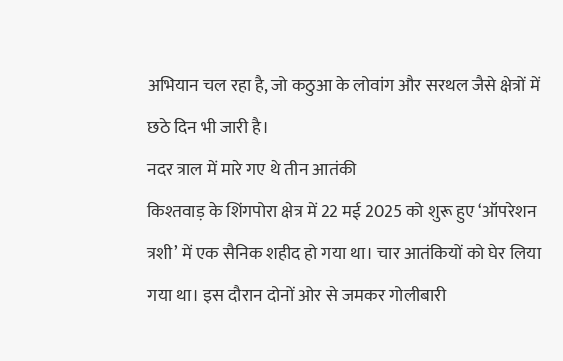अभियान चल रहा है, जो कठुआ के लोवांग और सरथल जैसे क्षेत्रों में छठे दिन भी जारी है।
नदर त्राल में मारे गए थे तीन आतंकी
किश्तवाड़ के शिंगपोरा क्षेत्र में 22 मई 2025 को शुरू हुए ‘ऑपरेशन त्रशी’ में एक सैनिक शहीद हो गया था। चार आतंकियों को घेर लिया गया था। इस दौरान दोनों ओर से जमकर गोलीबारी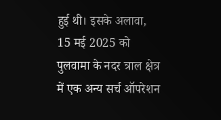हुई थी। इसके अलावा, 15 मई 2025 को पुलवामा के नदर त्राल क्षेत्र में एक अन्य सर्च ऑपरेशन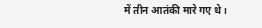में तीन आतंकी मारे गए थे।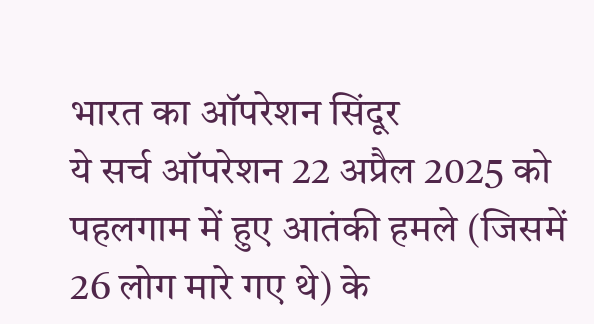भारत का ऑपरेशन सिंदूर
ये सर्च ऑपरेशन 22 अप्रैल 2025 को पहलगाम में हुए आतंकी हमले (जिसमें 26 लोग मारे गए थे) के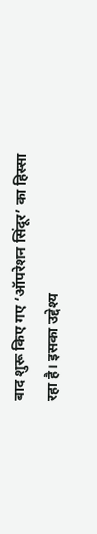बाद शुरू किए गए ‘ऑपरेशन सिंदूर’ का हिस्सा रहा है। इसका उद्देश्य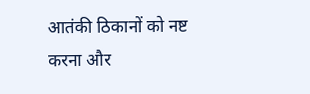आतंकी ठिकानों को नष्ट करना और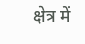क्षेत्र में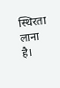स्थिरता लाना है।